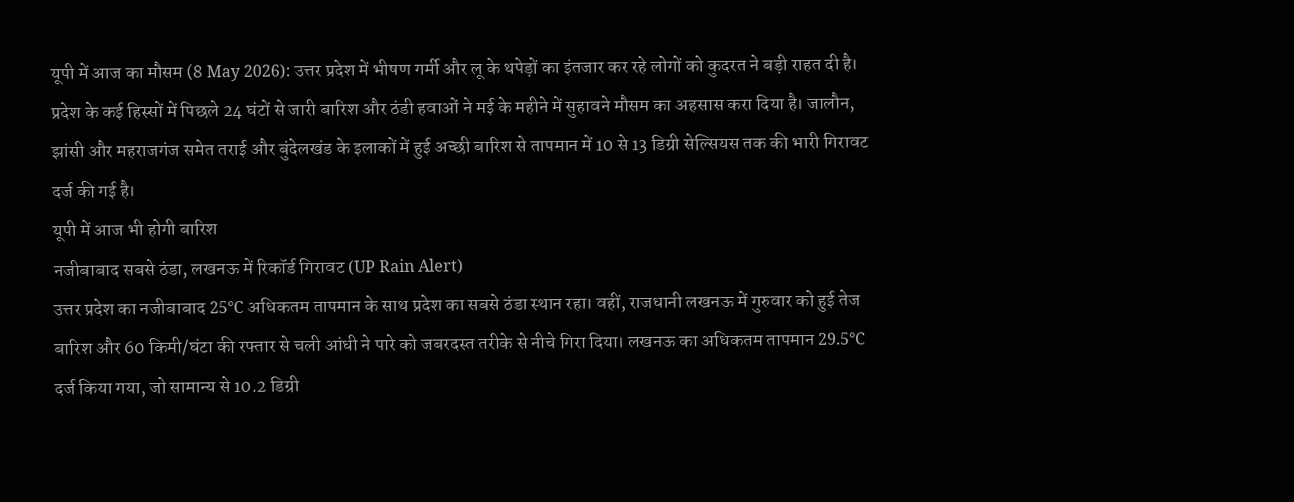यूपी में आज का मौसम (8 May 2026): उत्तर प्रदेश में भीषण गर्मी और लू के थपेड़ों का इंतजार कर रहे लोगों को कुदरत ने बड़ी राहत दी है। प्रदेश के कई हिस्सों में पिछले 24 घंटों से जारी बारिश और ठंडी हवाओं ने मई के महीने में सुहावने मौसम का अहसास करा दिया है। जालौन, झांसी और महराजगंज समेत तराई और बुंदेलखंड के इलाकों में हुई अच्छी बारिश से तापमान में 10 से 13 डिग्री सेल्सियस तक की भारी गिरावट दर्ज की गई है।
यूपी में आज भी होगी बारिश
नजीबाबाद सबसे ठंडा, लखनऊ में रिकॉर्ड गिरावट (UP Rain Alert)
उत्तर प्रदेश का नजीबाबाद 25°C अधिकतम तापमान के साथ प्रदेश का सबसे ठंडा स्थान रहा। वहीं, राजधानी लखनऊ में गुरुवार को हुई तेज बारिश और 60 किमी/घंटा की रफ्तार से चली आंधी ने पारे को जबरदस्त तरीके से नीचे गिरा दिया। लखनऊ का अधिकतम तापमान 29.5°C दर्ज किया गया, जो सामान्य से 10.2 डिग्री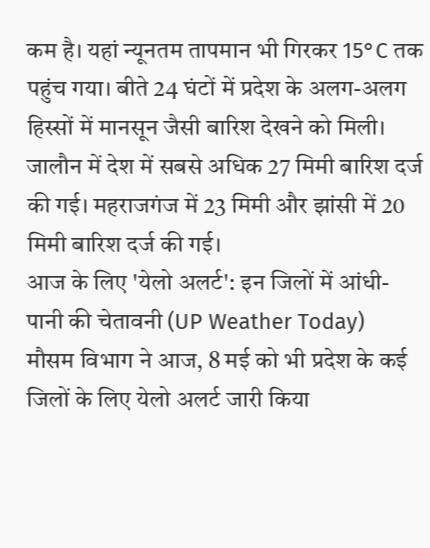कम है। यहां न्यूनतम तापमान भी गिरकर 15°C तक पहुंच गया। बीते 24 घंटों में प्रदेश के अलग-अलग हिस्सों में मानसून जैसी बारिश देखने को मिली। जालौन में देश में सबसे अधिक 27 मिमी बारिश दर्ज की गई। महराजगंज में 23 मिमी और झांसी में 20 मिमी बारिश दर्ज की गई।
आज के लिए 'येलो अलर्ट': इन जिलों में आंधी-पानी की चेतावनी (UP Weather Today)
मौसम विभाग ने आज, 8 मई को भी प्रदेश के कई जिलों के लिए येलो अलर्ट जारी किया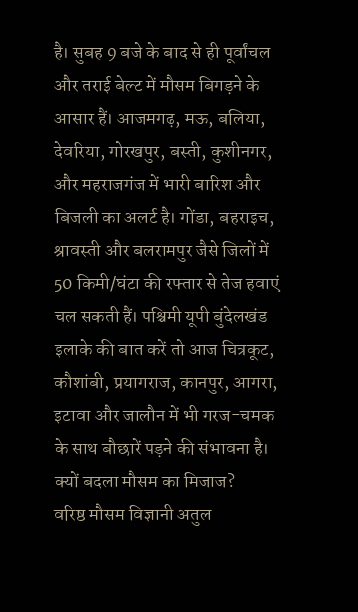है। सुबह 9 बजे के बाद से ही पूर्वांचल और तराई बेल्ट में मौसम बिगड़ने के आसार हैं। आजमगढ़, मऊ, बलिया, देवरिया, गोरखपुर, बस्ती, कुशीनगर, और महराजगंज में भारी बारिश और बिजली का अलर्ट है। गोंडा, बहराइच, श्रावस्ती और बलरामपुर जैसे जिलों में 50 किमी/घंटा की रफ्तार से तेज हवाएं चल सकती हैं। पश्चिमी यूपी बुंदेलखंड इलाके की बात करें तो आज चित्रकूट, कौशांबी, प्रयागराज, कानपुर, आगरा, इटावा और जालौन में भी गरज-चमक के साथ बौछारें पड़ने की संभावना है।
क्यों बदला मौसम का मिजाज?
वरिष्ठ मौसम विज्ञानी अतुल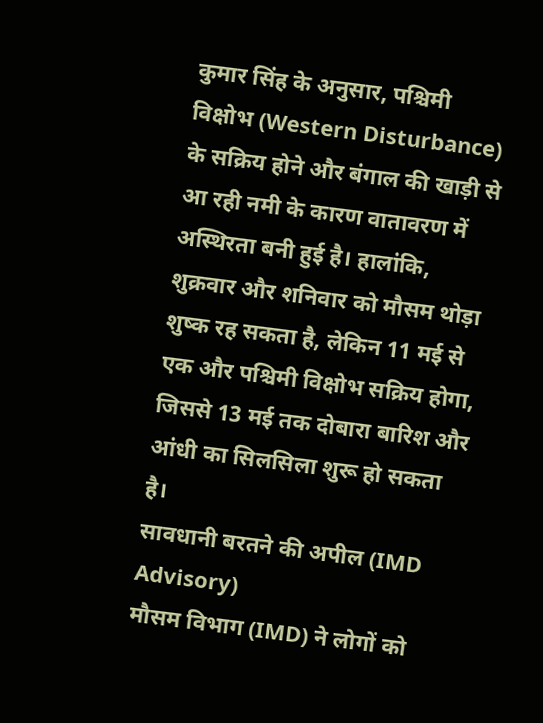कुमार सिंह के अनुसार, पश्चिमी विक्षोभ (Western Disturbance) के सक्रिय होने और बंगाल की खाड़ी से आ रही नमी के कारण वातावरण में अस्थिरता बनी हुई है। हालांकि, शुक्रवार और शनिवार को मौसम थोड़ा शुष्क रह सकता है, लेकिन 11 मई से एक और पश्चिमी विक्षोभ सक्रिय होगा, जिससे 13 मई तक दोबारा बारिश और आंधी का सिलसिला शुरू हो सकता है।
सावधानी बरतने की अपील (IMD Advisory)
मौसम विभाग (IMD) ने लोगों को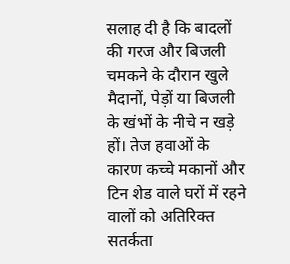सलाह दी है कि बादलों की गरज और बिजली चमकने के दौरान खुले मैदानों, पेड़ों या बिजली के खंभों के नीचे न खड़े हों। तेज हवाओं के कारण कच्चे मकानों और टिन शेड वाले घरों में रहने वालों को अतिरिक्त सतर्कता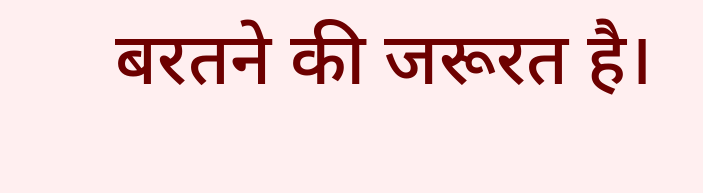बरतने की जरूरत है।